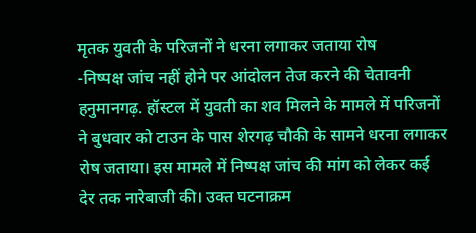मृतक युवती के परिजनों ने धरना लगाकर जताया रोष
-निष्पक्ष जांच नहीं होने पर आंदोलन तेज करने की चेतावनी
हनुमानगढ़. हॉस्टल में युवती का शव मिलने के मामले में परिजनों ने बुधवार को टाउन के पास शेरगढ़ चौकी के सामने धरना लगाकर रोष जताया। इस मामले में निष्पक्ष जांच की मांग को लेकर कई देर तक नारेबाजी की। उक्त घटनाक्रम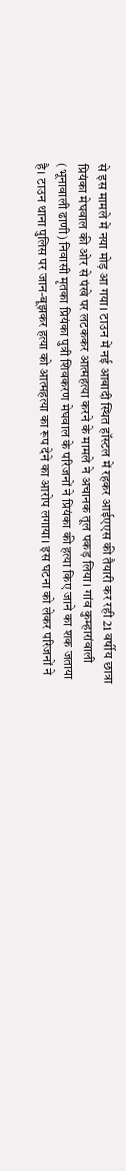से इस मामले में नया मोड़ आ गया। टाउन में नई आबादी स्थित हॉस्टल में रहकर आईएएस की तैयारी कर रही 21 वर्षीय छात्रा प्रियंका मेघवाल की ओर से पंखे पर लटककर आत्महत्या करने के मामले ने अचानक तूल पकड़ लिया। गांव कुम्हारांवाली (भूनावाली ढाणी) निवासी मृतका प्रियंका पुत्री शिवकरण मेघवाल के परिजनों ने प्रियंका की हत्या किए जाने का शक जताया है। टाउन थाना पुलिस पर जान-बूझकर हत्या को आत्महत्या का रूप देने का आरोप लगाया। इस घटना को लेकर परिजनों ने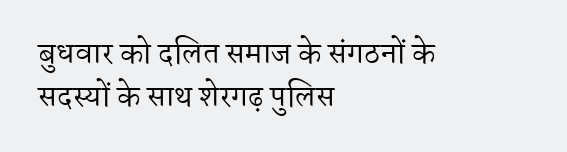बुधवार को दलित समाज के संगठनों के सदस्यों के साथ शेरगढ़ पुलिस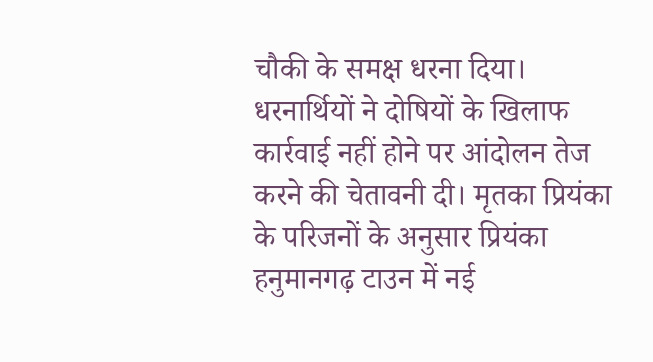चौकी के समक्ष धरना दिया। धरनार्थियों ने दोषियों के खिलाफ कार्रवाई नहीं होने पर आंदोलन तेज करने की चेतावनी दी। मृतका प्रियंका के परिजनों के अनुसार प्रियंका हनुमानगढ़ टाउन में नई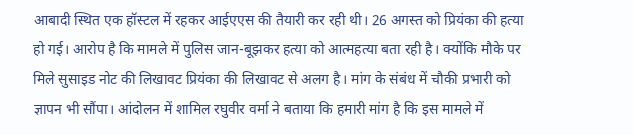आबादी स्थित एक हॉस्टल में रहकर आईएएस की तैयारी कर रही थी। 26 अगस्त को प्रियंका की हत्या हो गई। आरोप है कि मामले में पुलिस जान-बूझकर हत्या को आत्महत्या बता रही है। क्योंकि मौके पर मिले सुसाइड नोट की लिखावट प्रियंका की लिखावट से अलग है। मांग के संबंध में चौकी प्रभारी को ज्ञापन भी सौंपा। आंदोलन में शामिल रघुवीर वर्मा ने बताया कि हमारी मांग है कि इस मामले में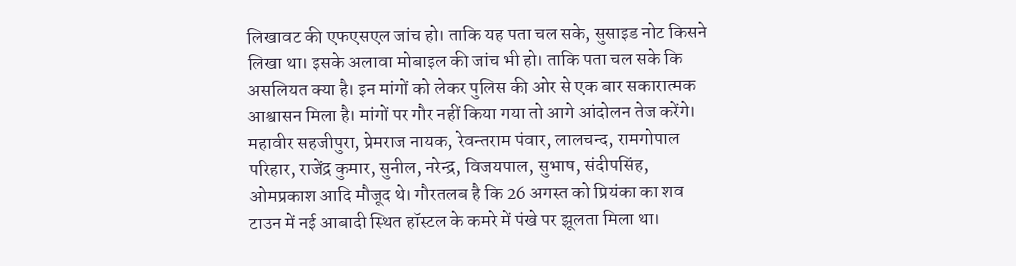लिखावट की एफएसएल जांच हो। ताकि यह पता चल सके, सुसाइड नोट किसने लिखा था। इसके अलावा मोबाइल की जांच भी हो। ताकि पता चल सके कि असलियत क्या है। इन मांगों को लेकर पुलिस की ओर से एक बार सकारात्मक आश्वासन मिला है। मांगों पर गौर नहीं किया गया तो आगे आंदोलन तेज करेंगे। महावीर सहजीपुरा, प्रेमराज नायक, रेवन्तराम पंवार, लालचन्द, रामगोपाल परिहार, राजेंद्र कुमार, सुनील, नरेन्द्र, विजयपाल, सुभाष, संदीपसिंह, ओमप्रकाश आदि मौजूद थे। गौरतलब है कि 26 अगस्त को प्रियंका का शव टाउन में नई आबादी स्थित हॉस्टल के कमरे में पंखे पर झूलता मिला था।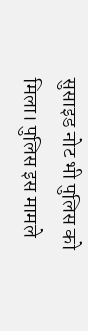सुसाइड नोट भी पुलिस को मिला। पुलिस इस मामले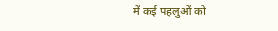में कई पहलुओं को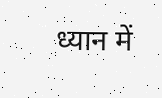ध्यान में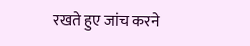रखते हुए जांच करने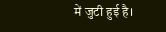में जुटी हुई है।